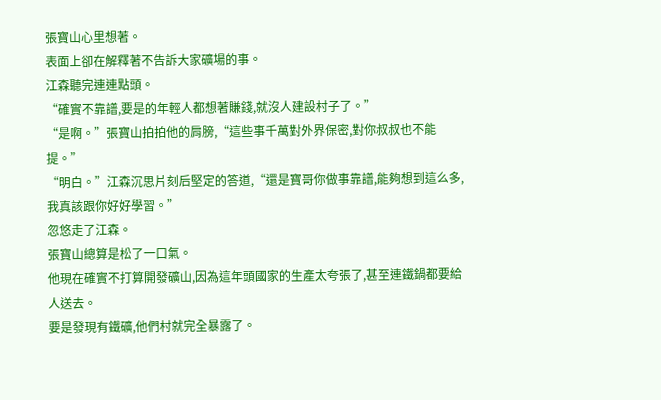張寶山心里想著。
表面上卻在解釋著不告訴大家礦場的事。
江森聽完連連點頭。
“確實不靠譜,要是的年輕人都想著賺錢,就沒人建設村子了。”
“是啊。”張寶山拍拍他的肩膀,“這些事千萬對外界保密,對你叔叔也不能提。”
“明白。”江森沉思片刻后堅定的答道,“還是寶哥你做事靠譜,能夠想到這么多,我真該跟你好好學習。”
忽悠走了江森。
張寶山總算是松了一口氣。
他現在確實不打算開發礦山,因為這年頭國家的生產太夸張了,甚至連鐵鍋都要給人送去。
要是發現有鐵礦,他們村就完全暴露了。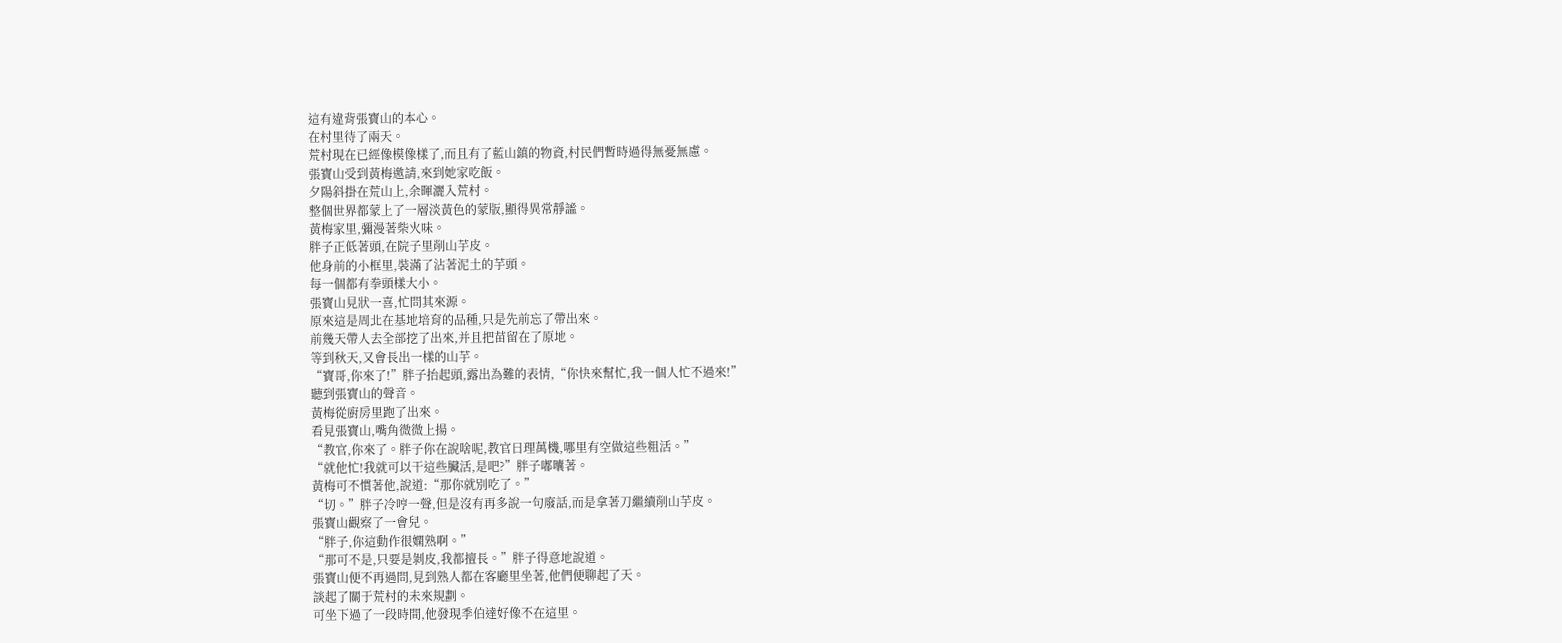這有違背張寶山的本心。
在村里待了兩天。
荒村現在已經像模像樣了,而且有了藍山鎮的物資,村民們暫時過得無憂無慮。
張寶山受到黃梅邀請,來到她家吃飯。
夕陽斜掛在荒山上,余暉灑入荒村。
整個世界都蒙上了一層淡黃色的蒙版,顯得異常靜謐。
黃梅家里,彌漫著柴火味。
胖子正低著頭,在院子里削山芋皮。
他身前的小框里,裝滿了沾著泥土的芋頭。
每一個都有拳頭樣大小。
張寶山見狀一喜,忙問其來源。
原來這是周北在基地培育的品種,只是先前忘了帶出來。
前幾天帶人去全部挖了出來,并且把苗留在了原地。
等到秋天,又會長出一樣的山芋。
“寶哥,你來了!”胖子抬起頭,露出為難的表情,“你快來幫忙,我一個人忙不過來!”
聽到張寶山的聲音。
黃梅從廚房里跑了出來。
看見張寶山,嘴角微微上揚。
“教官,你來了。胖子你在說啥呢,教官日理萬機,哪里有空做這些粗活。”
“就他忙!我就可以干這些臟活,是吧?”胖子嘟囔著。
黃梅可不慣著他,說道:“那你就別吃了。”
“切。”胖子冷哼一聲,但是沒有再多說一句廢話,而是拿著刀繼續削山芋皮。
張寶山觀察了一會兒。
“胖子,你這動作很嫻熟啊。”
“那可不是,只要是剝皮,我都擅長。”胖子得意地說道。
張寶山便不再過問,見到熟人都在客廳里坐著,他們便聊起了天。
談起了關于荒村的未來規劃。
可坐下過了一段時間,他發現季伯達好像不在這里。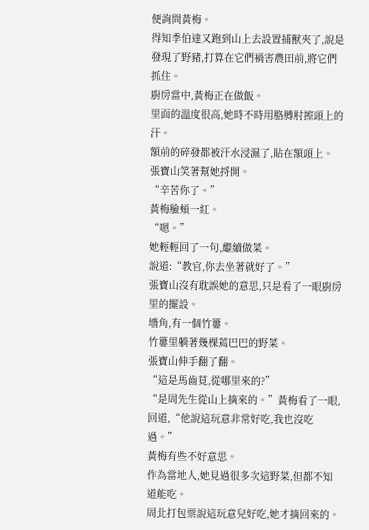便詢問黃梅。
得知季伯達又跑到山上去設置捕獸夾了,說是發現了野豬,打算在它們禍害農田前,將它們抓住。
廚房當中,黃梅正在做飯。
里面的溫度很高,她時不時用胳膊肘擦頭上的汗。
額前的碎發都被汗水浸濕了,貼在額頭上。
張寶山笑著幫她捋開。
“辛苦你了。”
黃梅臉頰一紅。
“嗯。”
她輕輕回了一句,繼續做菜。
說道:“教官,你去坐著就好了。”
張寶山沒有耽誤她的意思,只是看了一眼廚房里的擺設。
墻角,有一個竹簍。
竹簍里躺著幾棵蔫巴巴的野菜。
張寶山伸手翻了翻。
“這是馬齒莧,從哪里來的?”
“是周先生從山上摘來的。”黃梅看了一眼,回道,“他說這玩意非常好吃,我也沒吃過。”
黃梅有些不好意思。
作為當地人,她見過很多次這野菜,但都不知道能吃。
周北打包票說這玩意兒好吃,她才摘回來的。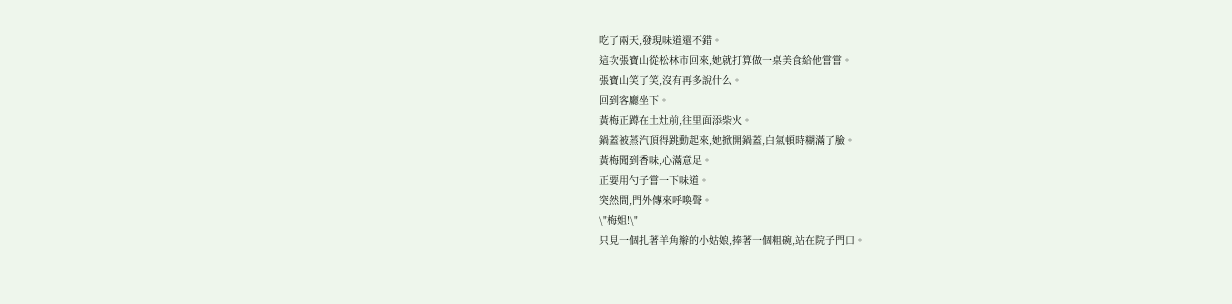吃了兩天,發現味道還不錯。
這次張寶山從松林市回來,她就打算做一桌美食給他嘗嘗。
張寶山笑了笑,沒有再多說什么。
回到客廳坐下。
黃梅正蹲在土灶前,往里面添柴火。
鍋蓋被蒸汽頂得跳動起來,她掀開鍋蓋,白氣頓時糊滿了臉。
黃梅聞到香味,心滿意足。
正要用勺子嘗一下味道。
突然間,門外傳來呼喚聲。
\"梅姐!\"
只見一個扎著羊角辮的小姑娘,捧著一個粗碗,站在院子門口。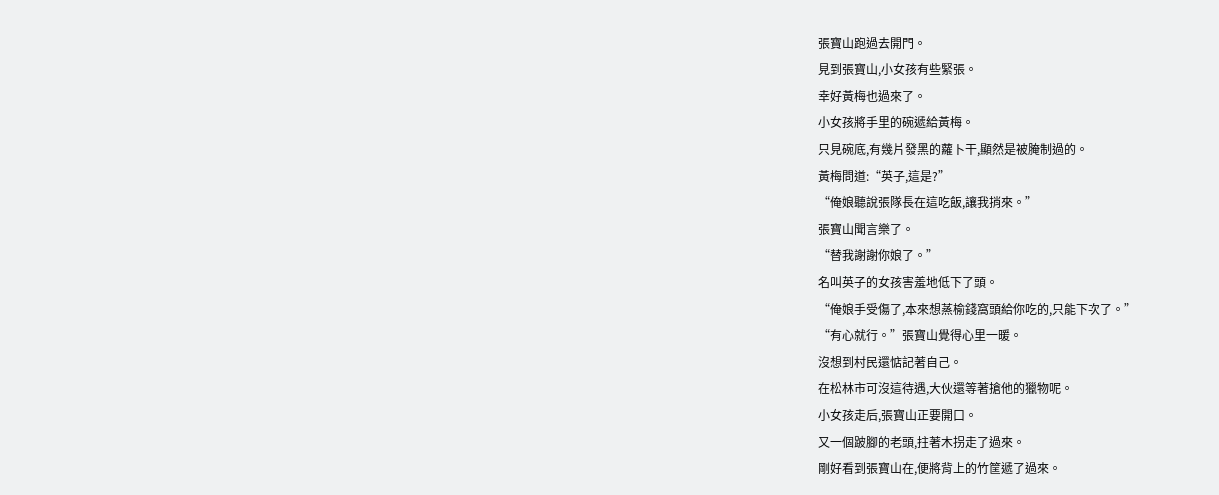張寶山跑過去開門。
見到張寶山,小女孩有些緊張。
幸好黃梅也過來了。
小女孩將手里的碗遞給黃梅。
只見碗底,有幾片發黑的蘿卜干,顯然是被腌制過的。
黃梅問道:“英子,這是?”
“俺娘聽說張隊長在這吃飯,讓我捎來。”
張寶山聞言樂了。
“替我謝謝你娘了。”
名叫英子的女孩害羞地低下了頭。
“俺娘手受傷了,本來想蒸榆錢窩頭給你吃的,只能下次了。”
“有心就行。”張寶山覺得心里一暖。
沒想到村民還惦記著自己。
在松林市可沒這待遇,大伙還等著搶他的獵物呢。
小女孩走后,張寶山正要開口。
又一個跛腳的老頭,拄著木拐走了過來。
剛好看到張寶山在,便將背上的竹筐遞了過來。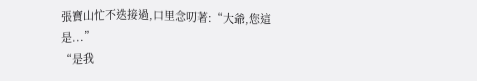張寶山忙不迭接過,口里念叨著:“大爺,您這是...”
“是我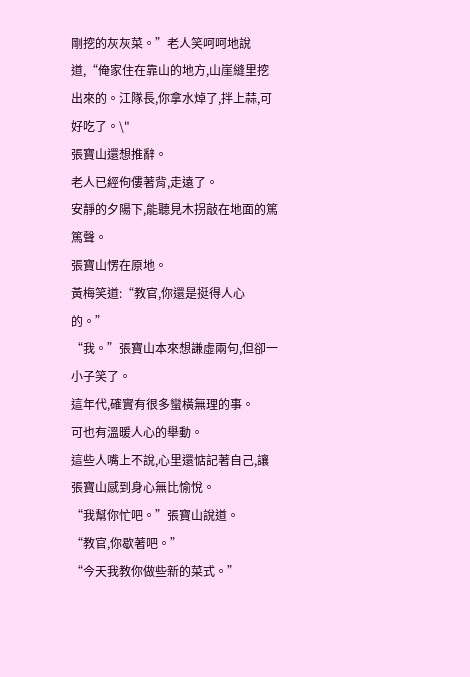剛挖的灰灰菜。”老人笑呵呵地說道,“俺家住在靠山的地方,山崖縫里挖出來的。江隊長,你拿水焯了,拌上蒜,可好吃了。\"
張寶山還想推辭。
老人已經佝僂著背,走遠了。
安靜的夕陽下,能聽見木拐敲在地面的篤篤聲。
張寶山愣在原地。
黃梅笑道:“教官,你還是挺得人心的。”
“我。”張寶山本來想謙虛兩句,但卻一小子笑了。
這年代,確實有很多蠻橫無理的事。
可也有溫暖人心的舉動。
這些人嘴上不說,心里還惦記著自己,讓張寶山感到身心無比愉悅。
“我幫你忙吧。”張寶山說道。
“教官,你歇著吧。”
“今天我教你做些新的菜式。”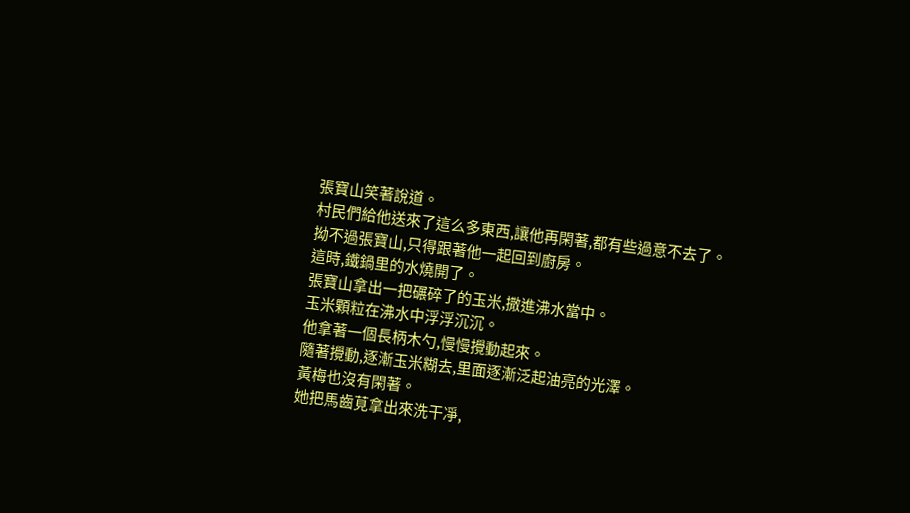張寶山笑著說道。
村民們給他送來了這么多東西,讓他再閑著,都有些過意不去了。
拗不過張寶山,只得跟著他一起回到廚房。
這時,鐵鍋里的水燒開了。
張寶山拿出一把碾碎了的玉米,撒進沸水當中。
玉米顆粒在沸水中浮浮沉沉。
他拿著一個長柄木勺,慢慢攪動起來。
隨著攪動,逐漸玉米糊去,里面逐漸泛起油亮的光澤。
黃梅也沒有閑著。
她把馬齒莧拿出來洗干凈,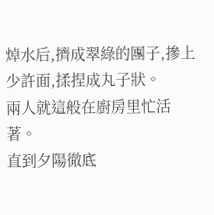焯水后,擠成翠綠的團子,摻上少許面,揉捏成丸子狀。
兩人就這般在廚房里忙活著。
直到夕陽徹底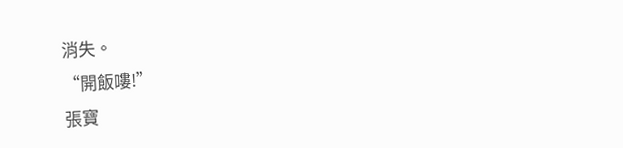消失。
“開飯嘍!”
張寶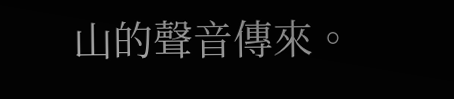山的聲音傳來。